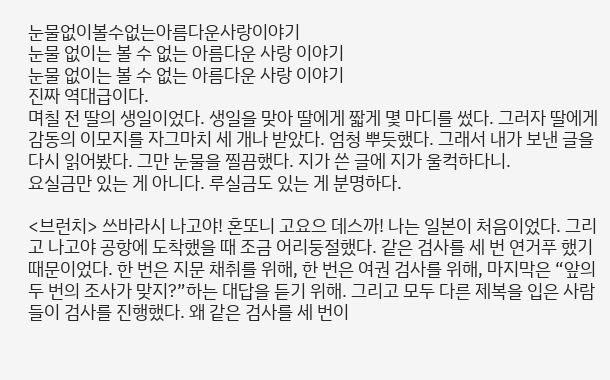눈물없이볼수없는아름다운사랑이야기
눈물 없이는 볼 수 없는 아름다운 사랑 이야기
눈물 없이는 볼 수 없는 아름다운 사랑 이야기
진짜 역대급이다.
며칠 전 딸의 생일이었다. 생일을 맞아 딸에게 짧게 몇 마디를 썼다. 그러자 딸에게 감동의 이모지를 자그마치 세 개나 받았다. 엄청 뿌듯했다. 그래서 내가 보낸 글을 다시 읽어봤다. 그만 눈물을 찔끔했다. 지가 쓴 글에 지가 울컥하다니.
요실금만 있는 게 아니다. 루실금도 있는 게 분명하다.

<브런치> 쓰바라시 나고야! 혼또니 고요으 데스까! 나는 일본이 처음이었다. 그리고 나고야 공항에 도착했을 때 조금 어리둥절했다. 같은 검사를 세 번 연거푸 했기 때문이었다. 한 번은 지문 채취를 위해, 한 번은 여권 검사를 위해, 마지막은 “앞의 두 번의 조사가 맞지?”하는 대답을 듣기 위해. 그리고 모두 다른 제복을 입은 사람들이 검사를 진행했다. 왜 같은 검사를 세 번이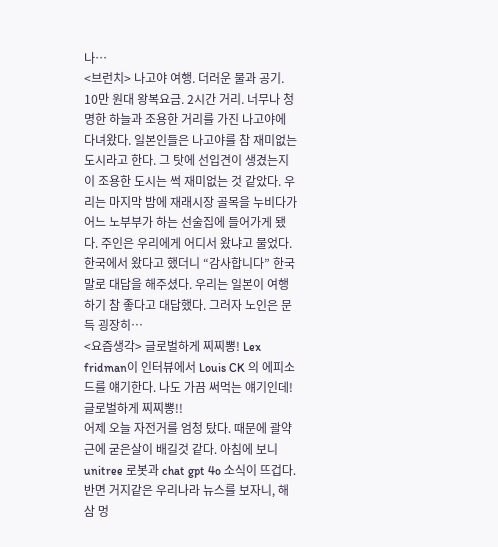나…
<브런치> 나고야 여행. 더러운 물과 공기. 10만 원대 왕복요금. 2시간 거리. 너무나 청명한 하늘과 조용한 거리를 가진 나고야에 다녀왔다. 일본인들은 나고야를 참 재미없는 도시라고 한다. 그 탓에 선입견이 생겼는지 이 조용한 도시는 썩 재미없는 것 같았다. 우리는 마지막 밤에 재래시장 골목을 누비다가 어느 노부부가 하는 선술집에 들어가게 됐다. 주인은 우리에게 어디서 왔냐고 물었다. 한국에서 왔다고 했더니 “감사합니다” 한국말로 대답을 해주셨다. 우리는 일본이 여행하기 참 좋다고 대답했다. 그러자 노인은 문득 굉장히…
<요즘생각> 글로벌하게 찌찌뽕! Lex fridman이 인터뷰에서 Louis CK 의 에피소드를 얘기한다. 나도 가끔 써먹는 얘기인데! 글로벌하게 찌찌뽕!!
어제 오늘 자전거를 엄청 탔다. 때문에 괄약근에 굳은살이 배길것 같다. 아침에 보니 unitree 로봇과 chat gpt 4o 소식이 뜨겁다. 반면 거지같은 우리나라 뉴스를 보자니, 해삼 멍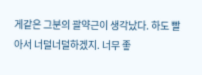게같은 그분의 괄약근이 생각났다. 하도 빨아서 너덜너덜하겠지. 너무 좋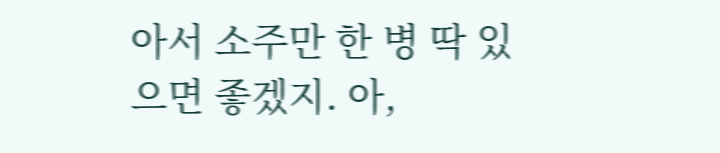아서 소주만 한 병 딱 있으면 좋겠지. 아,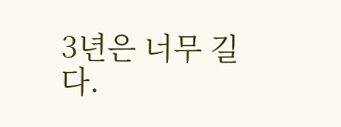3년은 너무 길다.